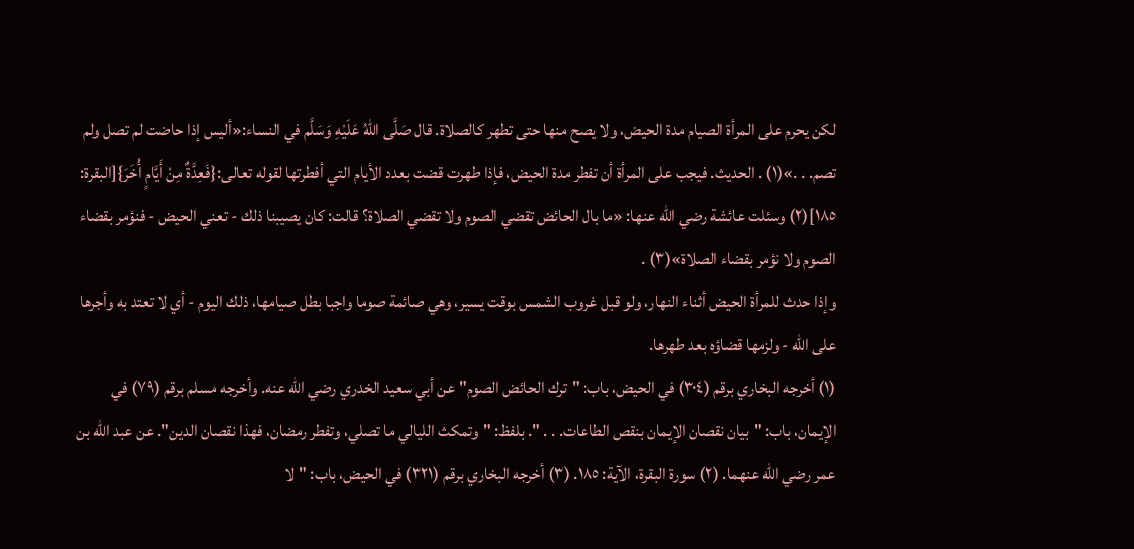لكن يحرم على المرأة الصيام مدة الحيض، ولا يصح منها حتى تطهر كالصلاة. قال صَلَّى اللهُ عَلَيْهِ وَسَلَّم في النساء:«أليس إذا حاضت لم تصل ولم تصم. . .»(١) . الحديث. فيجب على المرأة أن تفطر مدة الحيض، فإذا طهرت قضت بعدد الأيام التي أفطرتها لقوله تعالى:{فَعِدَّةٌ مِنْ أَيَّامٍ أُخَرَ}[البقرة: ١٨٥](٢) وسئلت عائشة رضي الله عنها: «ما بال الحائض تقضي الصوم ولا تقضي الصلاة؟ قالت: كان يصيبنا ذلك - تعني الحيض - فنؤمر بقضاء الصوم ولا نؤمر بقضاء الصلاة»(٣) .
وإذا حدث للمرأة الحيض أثناء النهار، ولو قبل غروب الشمس بوقت يسير، وهي صائمة صوما واجبا بطل صيامها، ذلك اليوم - أي لا تعتد به وأجرها على الله - ولزمها قضاؤه بعد طهرها.
(١) أخرجه البخاري برقم (٣٠٤) في الحيض، باب: "ترك الحائض الصوم" عن أبي سعيد الخدري رضي الله عنه. وأخرجه مسلم برقم (٧٩) في الإيمان، باب: "بيان نقصان الإيمان بنقص الطاعات. . . ". بلفظ: "وتمكث الليالي ما تصلي، وتفطر رمضان، فهذا نقصان الدين". عن عبد الله بن عمر رضي الله عنهما. (٢) سورة البقرة، الآية: ١٨٥. (٣) أخرجه البخاري برقم (٣٢١) في الحيض، باب: "لا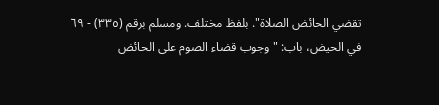تقضي الحائض الصلاة". بلفظ مختلف. ومسلم برقم (٣٣٥) - ٦٩ في الحيض، باب: "وجوب قضاء الصوم على الحائض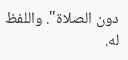دون الصلاة". واللفظ له.